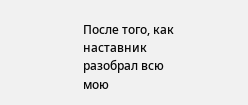После того, как наставник разобрал всю мою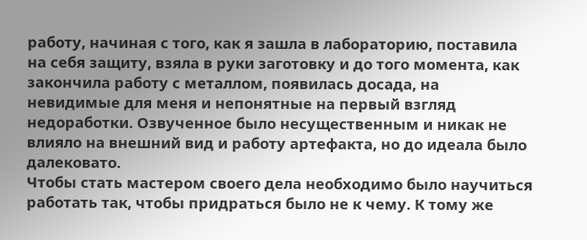работу, начиная с того, как я зашла в лабораторию, поставила на себя защиту, взяла в руки заготовку и до того момента, как закончила работу с металлом, появилась досада, на невидимые для меня и непонятные на первый взгляд недоработки. Озвученное было несущественным и никак не влияло на внешний вид и работу артефакта, но до идеала было далековато.
Чтобы стать мастером своего дела необходимо было научиться работать так, чтобы придраться было не к чему. К тому же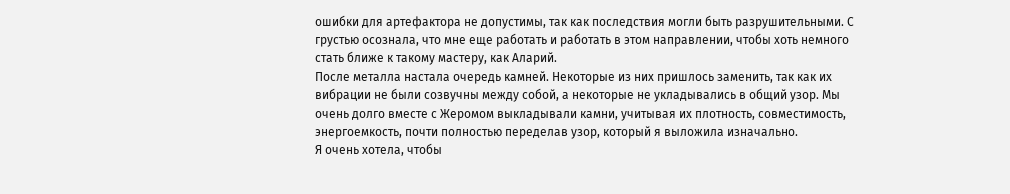ошибки для артефактора не допустимы, так как последствия могли быть разрушительными. С грустью осознала, что мне еще работать и работать в этом направлении, чтобы хоть немного стать ближе к такому мастеру, как Аларий.
После металла настала очередь камней. Некоторые из них пришлось заменить, так как их вибрации не были созвучны между собой, а некоторые не укладывались в общий узор. Мы очень долго вместе с Жеромом выкладывали камни, учитывая их плотность, совместимость, энергоемкость, почти полностью переделав узор, который я выложила изначально.
Я очень хотела, чтобы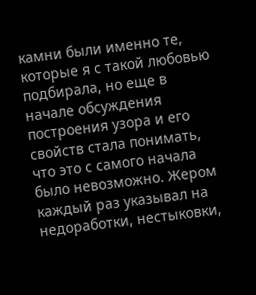камни были именно те, которые я с такой любовью подбирала, но еще в начале обсуждения построения узора и его свойств стала понимать, что это с самого начала было невозможно. Жером каждый раз указывал на недоработки, нестыковки,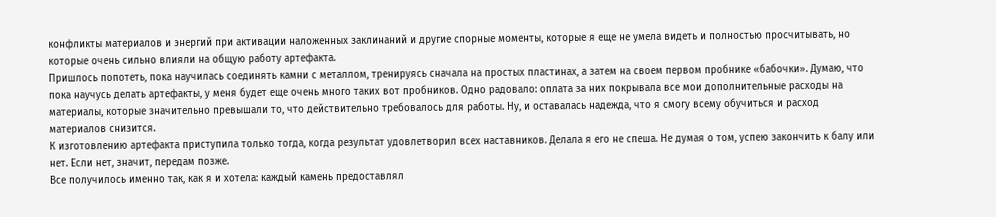конфликты материалов и энергий при активации наложенных заклинаний и другие спорные моменты, которые я еще не умела видеть и полностью просчитывать, но которые очень сильно влияли на общую работу артефакта.
Пришлось попотеть, пока научилась соединять камни с металлом, тренируясь сначала на простых пластинах, а затем на своем первом пробнике «бабочки». Думаю, что пока научусь делать артефакты, у меня будет еще очень много таких вот пробников. Одно радовало: оплата за них покрывала все мои дополнительные расходы на материалы, которые значительно превышали то, что действительно требовалось для работы. Ну, и оставалась надежда, что я смогу всему обучиться и расход материалов снизится.
К изготовлению артефакта приступила только тогда, когда результат удовлетворил всех наставников. Делала я его не спеша. Не думая о том, успею закончить к балу или нет. Если нет, значит, передам позже.
Все получилось именно так, как я и хотела: каждый камень предоставлял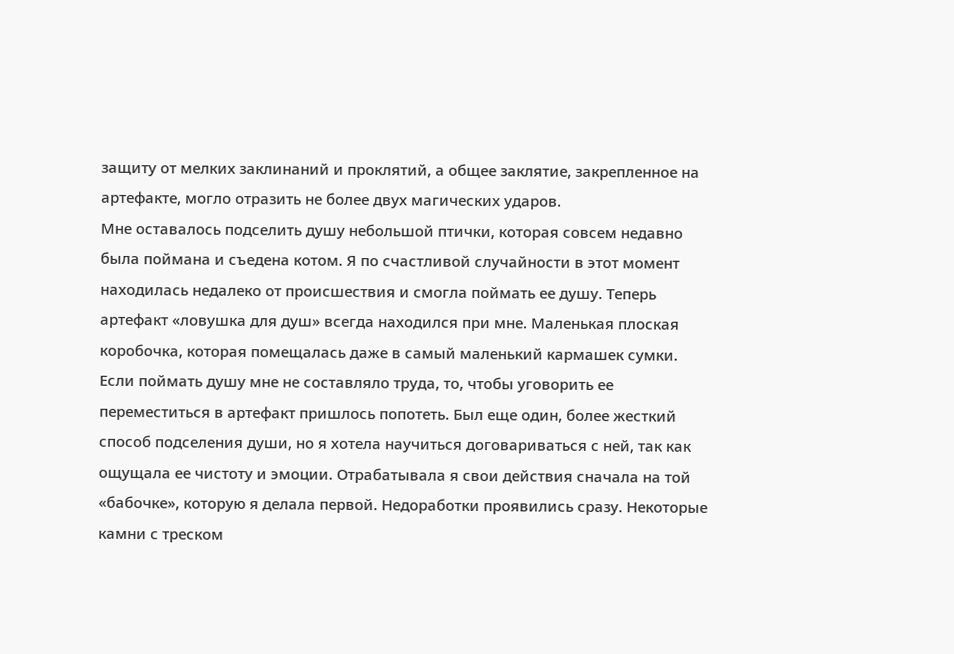защиту от мелких заклинаний и проклятий, а общее заклятие, закрепленное на артефакте, могло отразить не более двух магических ударов.
Мне оставалось подселить душу небольшой птички, которая совсем недавно была поймана и съедена котом. Я по счастливой случайности в этот момент находилась недалеко от происшествия и смогла поймать ее душу. Теперь артефакт «ловушка для душ» всегда находился при мне. Маленькая плоская коробочка, которая помещалась даже в самый маленький кармашек сумки.
Если поймать душу мне не составляло труда, то, чтобы уговорить ее переместиться в артефакт пришлось попотеть. Был еще один, более жесткий способ подселения души, но я хотела научиться договариваться с ней, так как ощущала ее чистоту и эмоции. Отрабатывала я свои действия сначала на той «бабочке», которую я делала первой. Недоработки проявились сразу. Некоторые камни с треском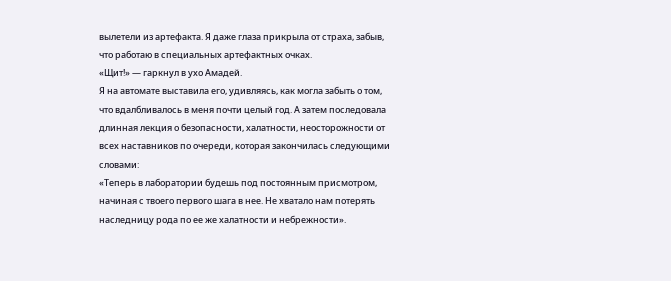вылетели из артефакта. Я даже глаза прикрыла от страха, забыв, что работаю в специальных артефактных очках.
«Щит!» — гаркнул в ухо Амадей.
Я на автомате выставила его, удивляясь, как могла забыть о том, что вдалбливалось в меня почти целый год. А затем последовала длинная лекция о безопасности, халатности, неосторожности от всех наставников по очереди, которая закончилась следующими словами:
«Теперь в лаборатории будешь под постоянным присмотром, начиная с твоего первого шага в нее. Не хватало нам потерять наследницу рода по ее же халатности и небрежности».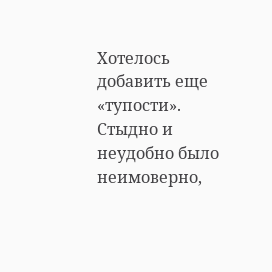Хотелось добавить еще «тупости». Стыдно и неудобно было неимоверно,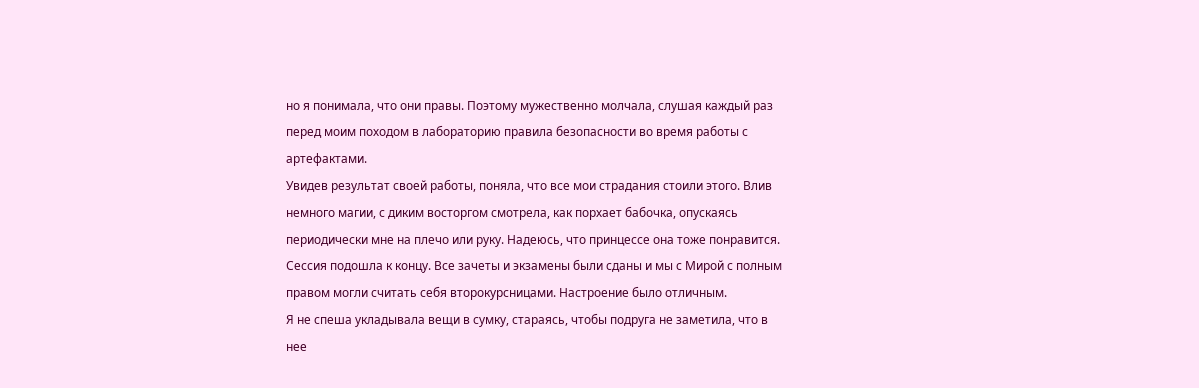но я понимала, что они правы. Поэтому мужественно молчала, слушая каждый раз перед моим походом в лабораторию правила безопасности во время работы с артефактами.
Увидев результат своей работы, поняла, что все мои страдания стоили этого. Влив немного магии, с диким восторгом смотрела, как порхает бабочка, опускаясь периодически мне на плечо или руку. Надеюсь, что принцессе она тоже понравится.
Сессия подошла к концу. Все зачеты и экзамены были сданы и мы с Мирой с полным правом могли считать себя второкурсницами. Настроение было отличным.
Я не спеша укладывала вещи в сумку, стараясь, чтобы подруга не заметила, что в нее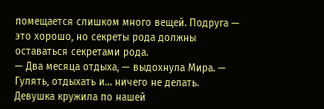помещается слишком много вещей. Подруга — это хорошо, но секреты рода должны оставаться секретами рода.
— Два месяца отдыха, — выдохнула Мира. — Гулять, отдыхать и… ничего не делать.
Девушка кружила по нашей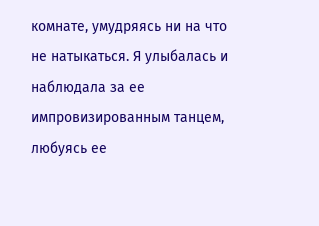комнате, умудряясь ни на что не натыкаться. Я улыбалась и наблюдала за ее импровизированным танцем, любуясь ее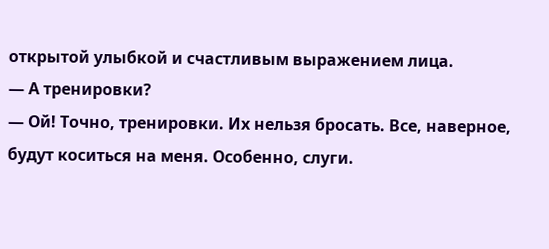открытой улыбкой и счастливым выражением лица.
— А тренировки?
— Ой! Точно, тренировки. Их нельзя бросать. Все, наверное, будут коситься на меня. Особенно, слуги.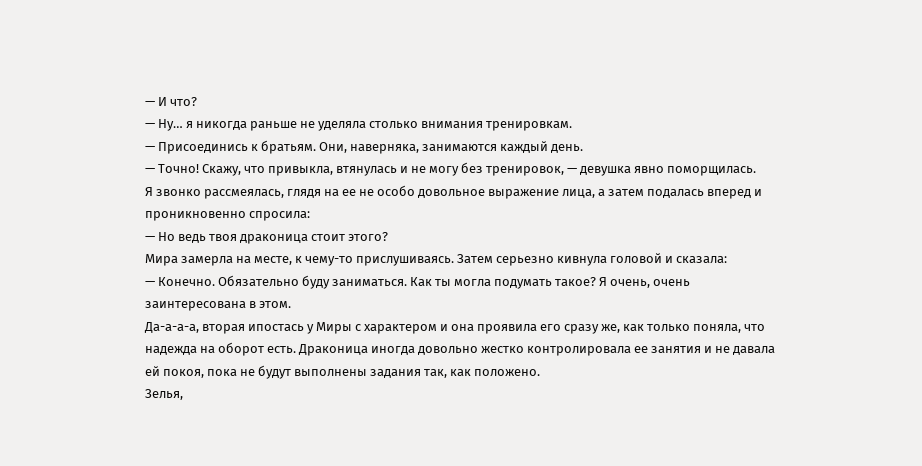— И что?
— Ну… я никогда раньше не уделяла столько внимания тренировкам.
— Присоединись к братьям. Они, наверняка, занимаются каждый день.
— Точно! Скажу, что привыкла, втянулась и не могу без тренировок, — девушка явно поморщилась.
Я звонко рассмеялась, глядя на ее не особо довольное выражение лица, а затем подалась вперед и проникновенно спросила:
— Но ведь твоя драконица стоит этого?
Мира замерла на месте, к чему-то прислушиваясь. Затем серьезно кивнула головой и сказала:
— Конечно. Обязательно буду заниматься. Как ты могла подумать такое? Я очень, очень заинтересована в этом.
Да-а-а-а, вторая ипостась у Миры с характером и она проявила его сразу же, как только поняла, что надежда на оборот есть. Драконица иногда довольно жестко контролировала ее занятия и не давала ей покоя, пока не будут выполнены задания так, как положено.
Зелья,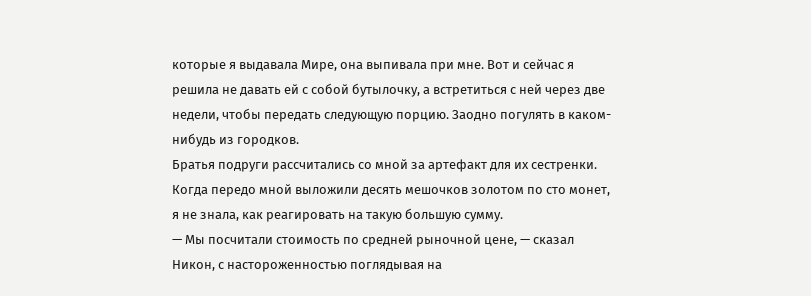которые я выдавала Мире, она выпивала при мне. Вот и сейчас я решила не давать ей с собой бутылочку, а встретиться с ней через две недели, чтобы передать следующую порцию. Заодно погулять в каком-нибудь из городков.
Братья подруги рассчитались со мной за артефакт для их сестренки. Когда передо мной выложили десять мешочков золотом по сто монет, я не знала, как реагировать на такую большую сумму.
— Мы посчитали стоимость по средней рыночной цене, — сказал Никон, с настороженностью поглядывая на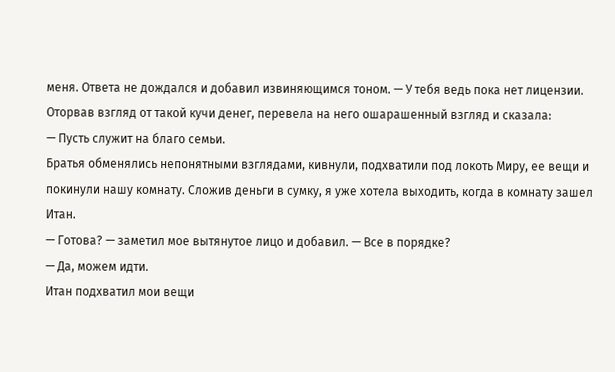меня. Ответа не дождался и добавил извиняющимся тоном. — У тебя ведь пока нет лицензии.
Оторвав взгляд от такой кучи денег, перевела на него ошарашенный взгляд и сказала:
— Пусть служит на благо семьи.
Братья обменялись непонятными взглядами, кивнули, подхватили под локоть Миру, ее вещи и покинули нашу комнату. Сложив деньги в сумку, я уже хотела выходить, когда в комнату зашел Итан.
— Готова? — заметил мое вытянутое лицо и добавил. — Все в порядке?
— Да, можем идти.
Итан подхватил мои вещи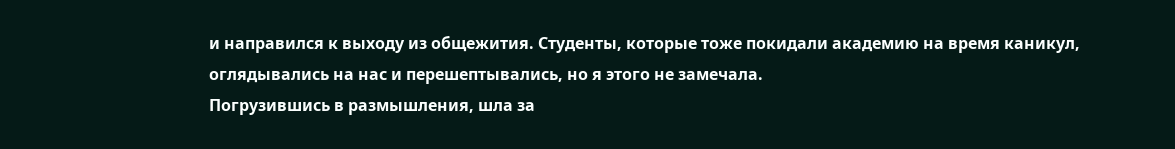и направился к выходу из общежития. Студенты, которые тоже покидали академию на время каникул, оглядывались на нас и перешептывались, но я этого не замечала.
Погрузившись в размышления, шла за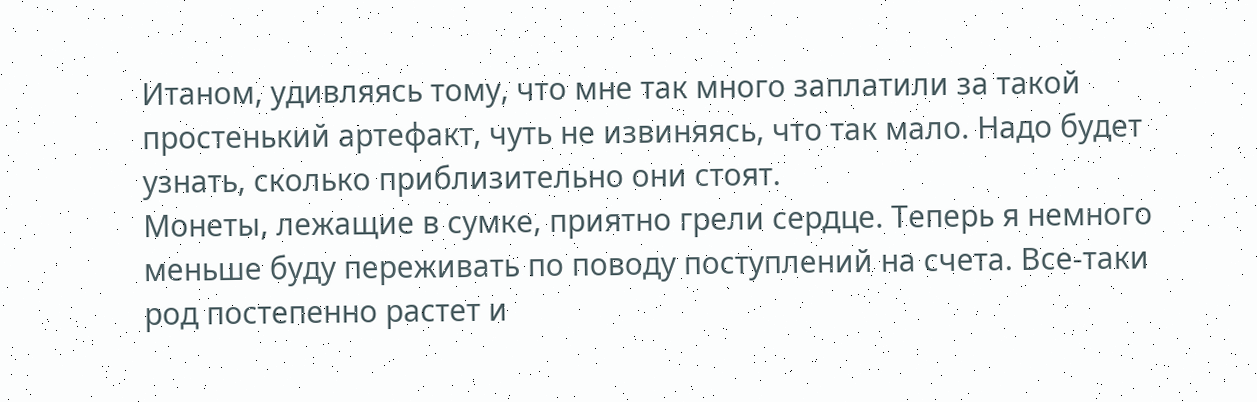Итаном, удивляясь тому, что мне так много заплатили за такой простенький артефакт, чуть не извиняясь, что так мало. Надо будет узнать, сколько приблизительно они стоят.
Монеты, лежащие в сумке, приятно грели сердце. Теперь я немного меньше буду переживать по поводу поступлений на счета. Все-таки род постепенно растет и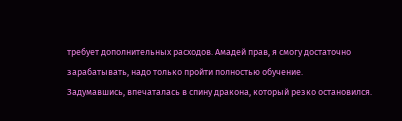требует дополнительных расходов. Амадей прав, я смогу достаточно зарабатывать, надо только пройти полностью обучение.
Задумавшись, впечаталась в спину дракона, который резко остановился.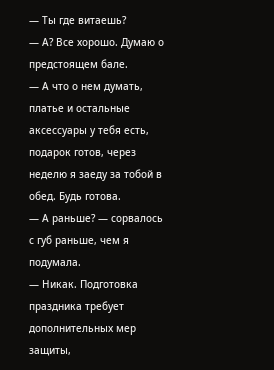— Ты где витаешь?
— А? Все хорошо. Думаю о предстоящем бале.
— А что о нем думать, платье и остальные аксессуары у тебя есть, подарок готов, через неделю я заеду за тобой в обед. Будь готова.
— А раньше? — сорвалось с губ раньше, чем я подумала.
— Никак. Подготовка праздника требует дополнительных мер защиты,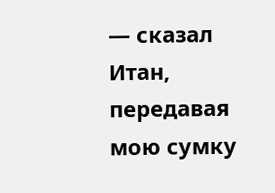— сказал Итан, передавая мою сумку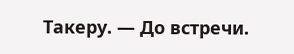Такеру. — До встречи.